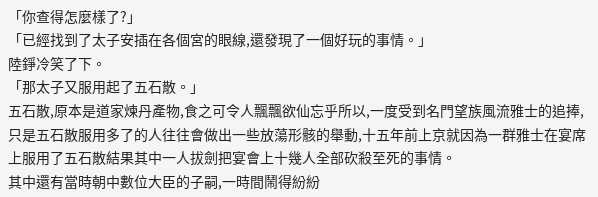「你查得怎麼樣了?」
「已經找到了太子安插在各個宮的眼線,還發現了一個好玩的事情。」
陸錚冷笑了下。
「那太子又服用起了五石散。」
五石散,原本是道家煉丹產物,食之可令人飄飄欲仙忘乎所以,一度受到名門望族風流雅士的追捧,只是五石散服用多了的人往往會做出一些放蕩形骸的舉動,十五年前上京就因為一群雅士在宴席上服用了五石散結果其中一人拔劍把宴會上十幾人全部砍殺至死的事情。
其中還有當時朝中數位大臣的子嗣,一時間鬧得紛紛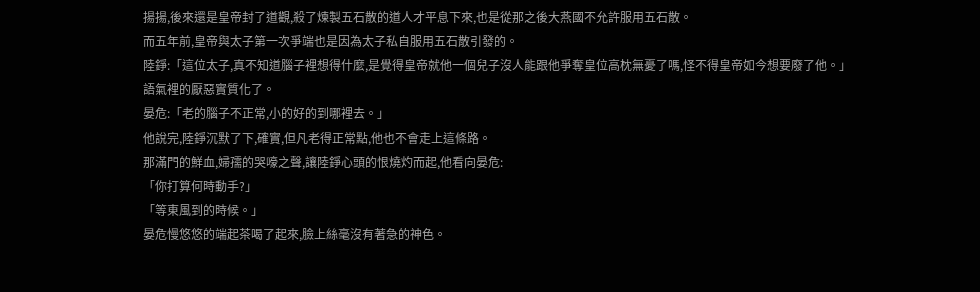揚揚,後來還是皇帝封了道觀,殺了煉製五石散的道人才平息下來,也是從那之後大燕國不允許服用五石散。
而五年前,皇帝與太子第一次爭端也是因為太子私自服用五石散引發的。
陸錚:「這位太子,真不知道腦子裡想得什麼,是覺得皇帝就他一個兒子沒人能跟他爭奪皇位高枕無憂了嗎,怪不得皇帝如今想要廢了他。」
語氣裡的厭惡實質化了。
晏危:「老的腦子不正常,小的好的到哪裡去。」
他說完,陸錚沉默了下,確實,但凡老得正常點,他也不會走上這條路。
那滿門的鮮血,婦孺的哭嚎之聲,讓陸錚心頭的恨燒灼而起,他看向晏危:
「你打算何時動手?」
「等東風到的時候。」
晏危慢悠悠的端起茶喝了起來,臉上絲毫沒有著急的神色。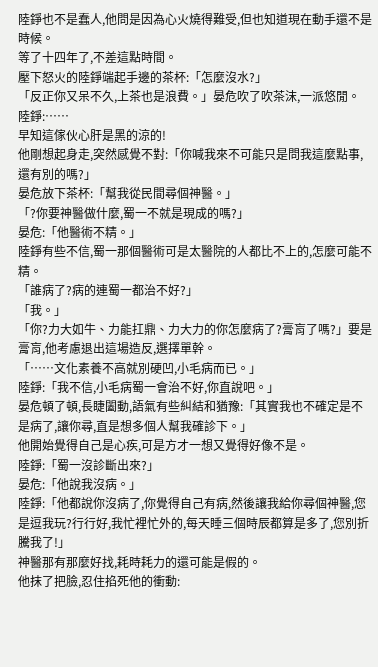陸錚也不是蠢人,他問是因為心火燒得難受,但也知道現在動手還不是時候。
等了十四年了,不差這點時間。
壓下怒火的陸錚端起手邊的茶杯:「怎麼沒水?」
「反正你又呆不久,上茶也是浪費。」晏危吹了吹茶沫,一派悠閒。
陸錚:……
早知這傢伙心肝是黑的涼的!
他剛想起身走,突然感覺不對:「你喊我來不可能只是問我這麼點事,還有別的嗎?」
晏危放下茶杯:「幫我從民間尋個神醫。」
「?你要神醫做什麼,蜀一不就是現成的嗎?」
晏危:「他醫術不精。」
陸錚有些不信,蜀一那個醫術可是太醫院的人都比不上的,怎麼可能不精。
「誰病了?病的連蜀一都治不好?」
「我。」
「你?力大如牛、力能扛鼎、力大力的你怎麼病了?膏肓了嗎?」要是膏肓,他考慮退出這場造反,選擇單幹。
「……文化素養不高就別硬凹,小毛病而已。」
陸錚:「我不信,小毛病蜀一會治不好,你直說吧。」
晏危頓了頓,長睫闔動,語氣有些糾結和猶豫:「其實我也不確定是不是病了,讓你尋,直是想多個人幫我確診下。」
他開始覺得自己是心疾,可是方才一想又覺得好像不是。
陸錚:「蜀一沒診斷出來?」
晏危:「他說我沒病。」
陸錚:「他都說你沒病了,你覺得自己有病,然後讓我給你尋個神醫,您是逗我玩?行行好,我忙裡忙外的,每天睡三個時辰都算是多了,您別折騰我了!」
神醫那有那麼好找,耗時耗力的還可能是假的。
他抹了把臉,忍住掐死他的衝動: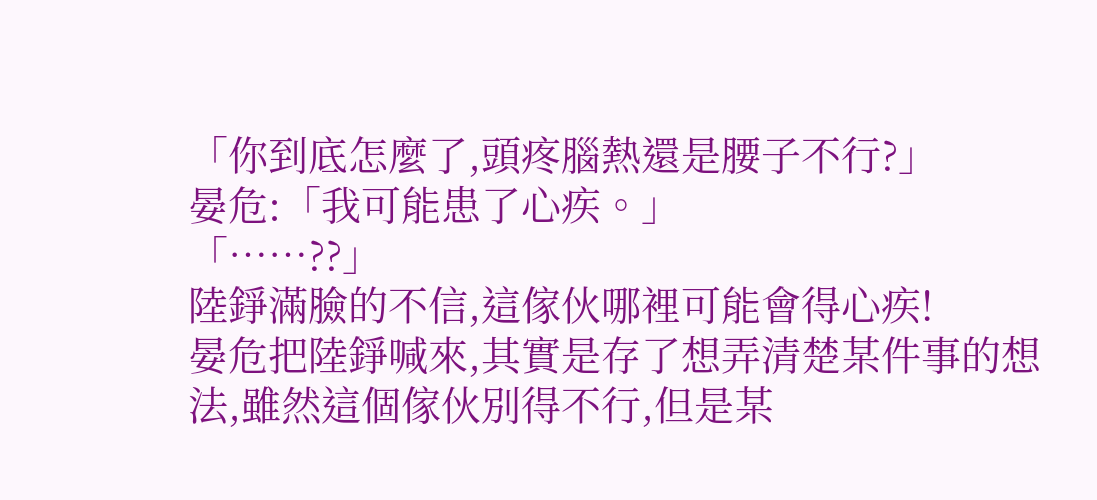「你到底怎麼了,頭疼腦熱還是腰子不行?」
晏危:「我可能患了心疾。」
「……??」
陸錚滿臉的不信,這傢伙哪裡可能會得心疾!
晏危把陸錚喊來,其實是存了想弄清楚某件事的想法,雖然這個傢伙別得不行,但是某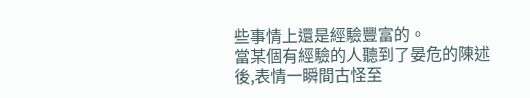些事情上還是經驗豐富的。
當某個有經驗的人聽到了晏危的陳述後,表情一瞬間古怪至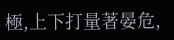極,上下打量著晏危,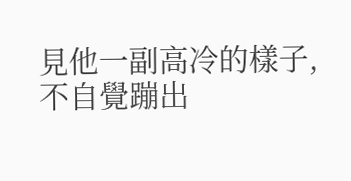見他一副高冷的樣子,不自覺蹦出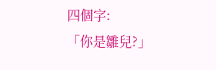四個字:
「你是雛兒?」